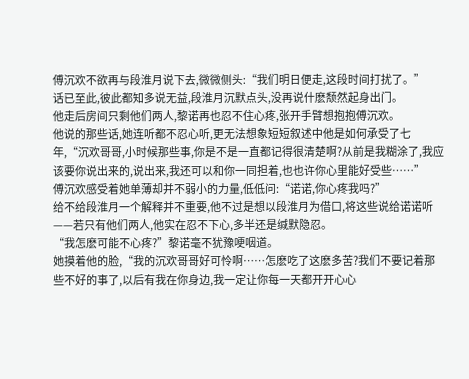傅沉欢不欲再与段淮月说下去,微微侧头:“我们明日便走,这段时间打扰了。”
话已至此,彼此都知多说无益,段淮月沉默点头,没再说什麽颓然起身出门。
他走后房间只剩他们两人,黎诺再也忍不住心疼,张开手臂想抱抱傅沉欢。
他说的那些话,她连听都不忍心听,更无法想象短短叙述中他是如何承受了七年,“沉欢哥哥,小时候那些事,你是不是一直都记得很清楚啊?从前是我糊涂了,我应该要你说出来的,说出来,我还可以和你一同担着,也也许你心里能好受些……”
傅沉欢感受着她单薄却并不弱小的力量,低低问:“诺诺,你心疼我吗?”
给不给段淮月一个解释并不重要,他不过是想以段淮月为借口,将这些说给诺诺听——若只有他们两人,他实在忍不下心,多半还是缄默隐忍。
“我怎麽可能不心疼?”黎诺毫不犹豫哽咽道。
她摸着他的脸,“我的沉欢哥哥好可怜啊……怎麽吃了这麽多苦?我们不要记着那些不好的事了,以后有我在你身边,我一定让你每一天都开开心心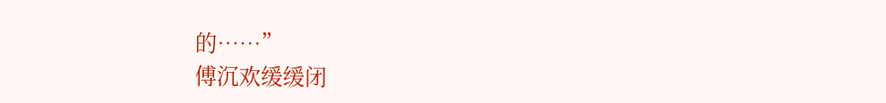的……”
傅沉欢缓缓闭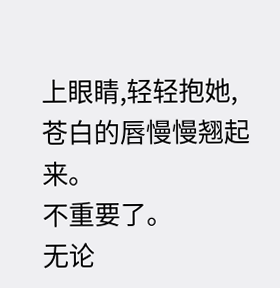上眼睛,轻轻抱她,苍白的唇慢慢翘起来。
不重要了。
无论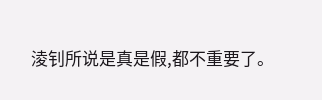淩钊所说是真是假,都不重要了。